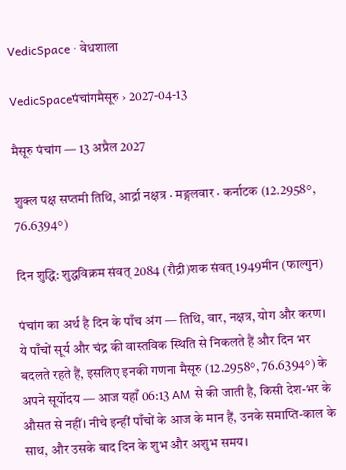VedicSpace · वेधशाला

VedicSpaceपंचांगमैसूरु › 2027-04-13

मैसूरु पंचांग — 13 अप्रैल 2027

शुक्ल पक्ष सप्तमी तिथि, आर्द्रा नक्षत्र · मङ्गलवार · कर्नाटक (12.2958°, 76.6394°)

दिन शुद्धि: शुद्धविक्रम संवत् 2084 (रौद्री)शक संवत् 1949मीन (फाल्गुन)

पंचांग का अर्थ है दिन के पाँच अंग — तिथि, वार, नक्षत्र, योग और करण। ये पाँचों सूर्य और चंद्र की वास्तविक स्थिति से निकलते हैं और दिन भर बदलते रहते हैं, इसलिए इनकी गणना मैसूरु (12.2958°, 76.6394°) के अपने सूर्योदय — आज यहाँ 06:13 AM से की जाती है, किसी देश-भर के औसत से नहीं। नीचे इन्हीं पाँचों के आज के मान हैं, उनके समाप्ति-काल के साथ, और उसके बाद दिन के शुभ और अशुभ समय।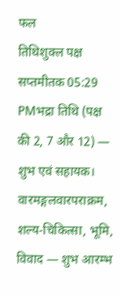फल
तिथिशुक्ल पक्ष सप्तमीतक 05:29 PMभद्रा तिथि (पक्ष की 2, 7 और 12) — शुभ एवं सहायक।
वारमङ्गलवारपराक्रम, शल्य-चिकित्सा, भूमि, विवाद — शुभ आरम्भ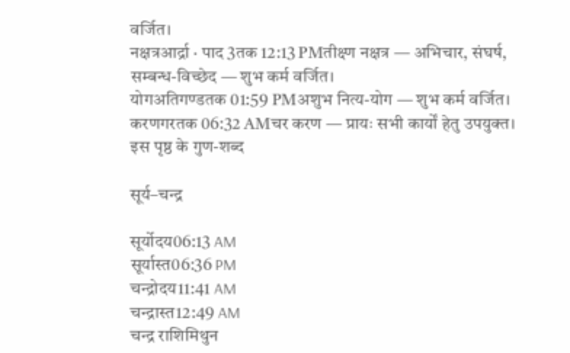वर्जित।
नक्षत्रआर्द्रा · पाद 3तक 12:13 PMतीक्ष्ण नक्षत्र — अभिचार, संघर्ष, सम्बन्ध-विच्छेद — शुभ कर्म वर्जित।
योगअतिगण्डतक 01:59 PMअशुभ नित्य-योग — शुभ कर्म वर्जित।
करणगरतक 06:32 AMचर करण — प्रायः सभी कार्यों हेतु उपयुक्त।
इस पृष्ठ के गुण-शब्द

सूर्य–चन्द्र

सूर्योदय06:13 AM
सूर्यास्त06:36 PM
चन्द्रोदय11:41 AM
चन्द्रास्त12:49 AM
चन्द्र राशिमिथुन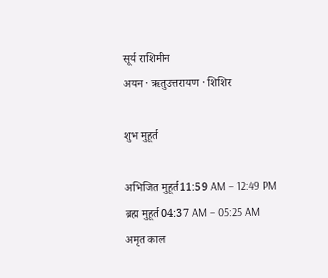सूर्य राशिमीन
अयन · ऋतुउत्तरायण · शिशिर

शुभ मुहूर्त

अभिजित मुहूर्त11:59 AM – 12:49 PM
ब्रह्म मुहूर्त04:37 AM – 05:25 AM
अमृत काल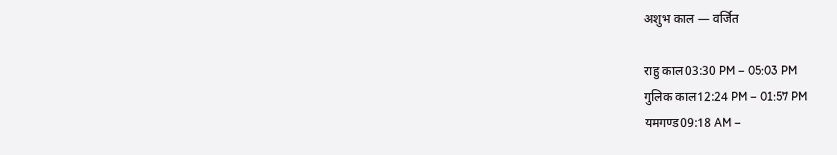अशुभ काल — वर्जित

राहु काल03:30 PM – 05:03 PM
गुलिक काल12:24 PM – 01:57 PM
यमगण्ड09:18 AM –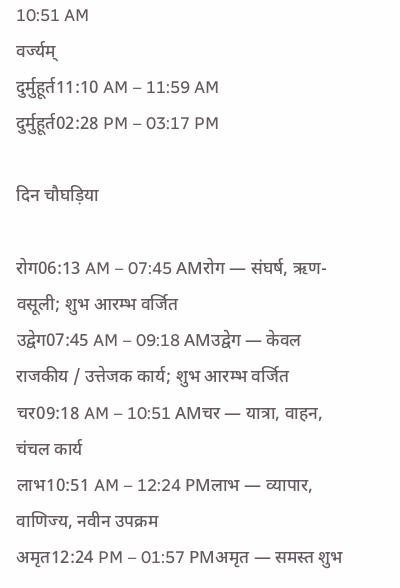10:51 AM
वर्ज्यम्
दुर्मुहूर्त11:10 AM – 11:59 AM
दुर्मुहूर्त02:28 PM – 03:17 PM

दिन चौघड़िया

रोग06:13 AM – 07:45 AMरोग — संघर्ष, ऋण-वसूली; शुभ आरम्भ वर्जित
उद्वेग07:45 AM – 09:18 AMउद्वेग — केवल राजकीय / उत्तेजक कार्य; शुभ आरम्भ वर्जित
चर09:18 AM – 10:51 AMचर — यात्रा, वाहन, चंचल कार्य
लाभ10:51 AM – 12:24 PMलाभ — व्यापार, वाणिज्य, नवीन उपक्रम
अमृत12:24 PM – 01:57 PMअमृत — समस्त शुभ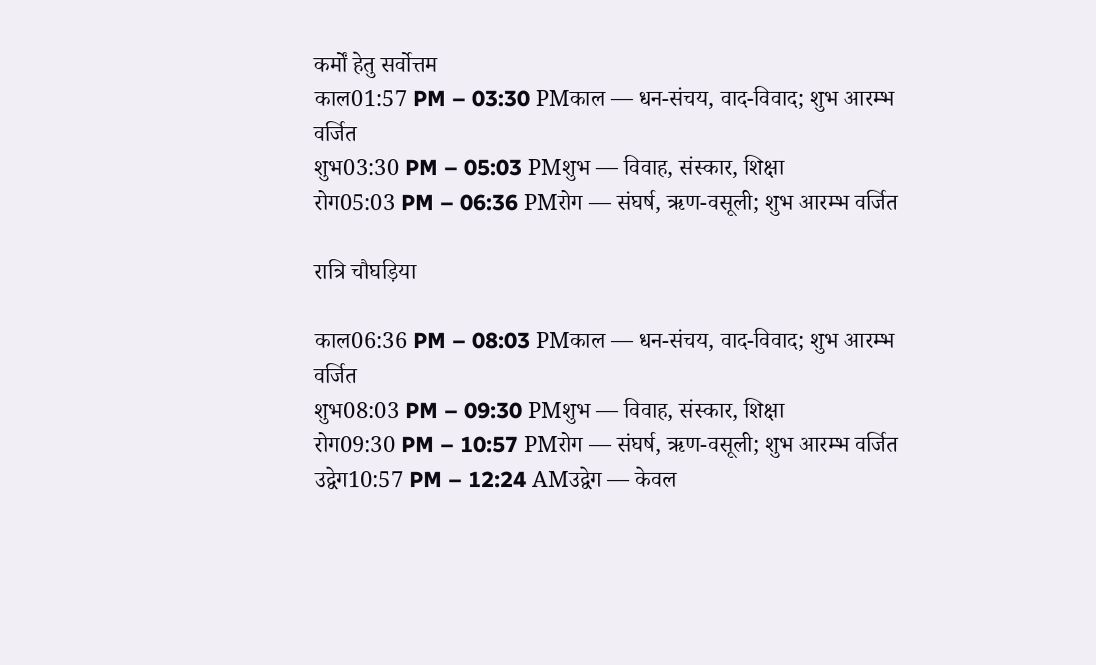कर्मों हेतु सर्वोत्तम
काल01:57 PM – 03:30 PMकाल — धन-संचय, वाद-विवाद; शुभ आरम्भ वर्जित
शुभ03:30 PM – 05:03 PMशुभ — विवाह, संस्कार, शिक्षा
रोग05:03 PM – 06:36 PMरोग — संघर्ष, ऋण-वसूली; शुभ आरम्भ वर्जित

रात्रि चौघड़िया

काल06:36 PM – 08:03 PMकाल — धन-संचय, वाद-विवाद; शुभ आरम्भ वर्जित
शुभ08:03 PM – 09:30 PMशुभ — विवाह, संस्कार, शिक्षा
रोग09:30 PM – 10:57 PMरोग — संघर्ष, ऋण-वसूली; शुभ आरम्भ वर्जित
उद्वेग10:57 PM – 12:24 AMउद्वेग — केवल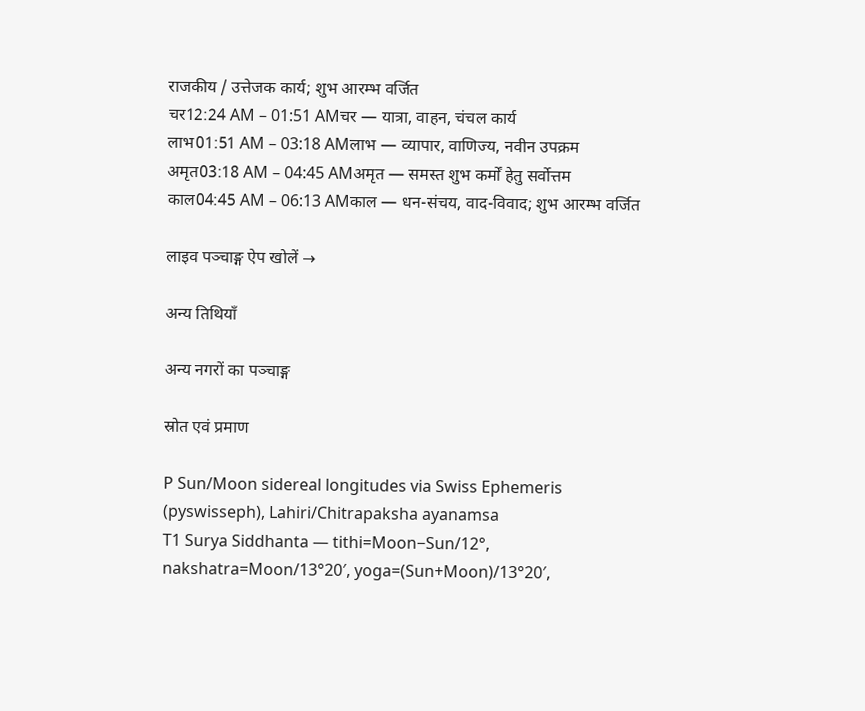राजकीय / उत्तेजक कार्य; शुभ आरम्भ वर्जित
चर12:24 AM – 01:51 AMचर — यात्रा, वाहन, चंचल कार्य
लाभ01:51 AM – 03:18 AMलाभ — व्यापार, वाणिज्य, नवीन उपक्रम
अमृत03:18 AM – 04:45 AMअमृत — समस्त शुभ कर्मों हेतु सर्वोत्तम
काल04:45 AM – 06:13 AMकाल — धन-संचय, वाद-विवाद; शुभ आरम्भ वर्जित

लाइव पञ्चाङ्ग ऐप खोलें →

अन्य तिथियाँ

अन्य नगरों का पञ्चाङ्ग

स्रोत एवं प्रमाण

P Sun/Moon sidereal longitudes via Swiss Ephemeris (pyswisseph), Lahiri/Chitrapaksha ayanamsa
T1 Surya Siddhanta — tithi=Moon−Sun/12°, nakshatra=Moon/13°20′, yoga=(Sun+Moon)/13°20′,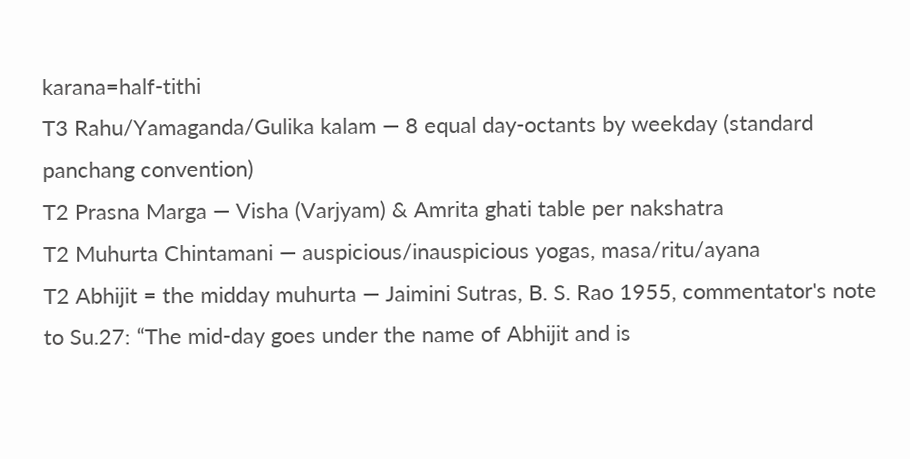karana=half-tithi
T3 Rahu/Yamaganda/Gulika kalam — 8 equal day-octants by weekday (standard panchang convention)
T2 Prasna Marga — Visha (Varjyam) & Amrita ghati table per nakshatra
T2 Muhurta Chintamani — auspicious/inauspicious yogas, masa/ritu/ayana
T2 Abhijit = the midday muhurta — Jaimini Sutras, B. S. Rao 1955, commentator's note to Su.27: “The mid-day goes under the name of Abhijit and is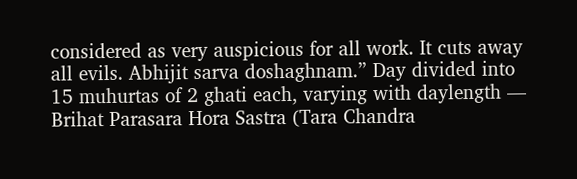considered as very auspicious for all work. It cuts away all evils. Abhijit sarva doshaghnam.” Day divided into 15 muhurtas of 2 ghati each, varying with daylength — Brihat Parasara Hora Sastra (Tara Chandra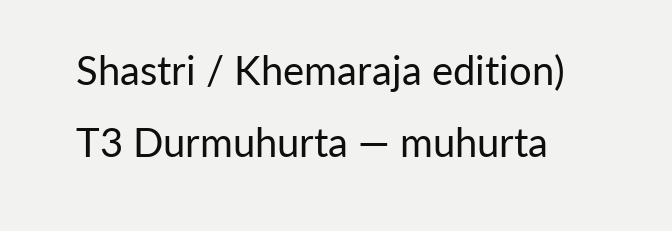Shastri / Khemaraja edition)
T3 Durmuhurta — muhurta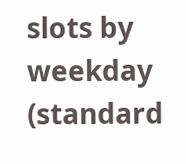slots by weekday (standard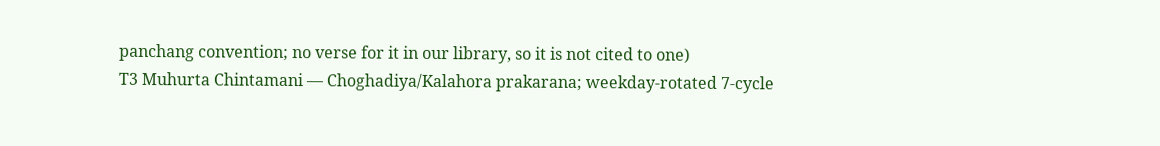panchang convention; no verse for it in our library, so it is not cited to one)
T3 Muhurta Chintamani — Choghadiya/Kalahora prakarana; weekday-rotated 7-cycle